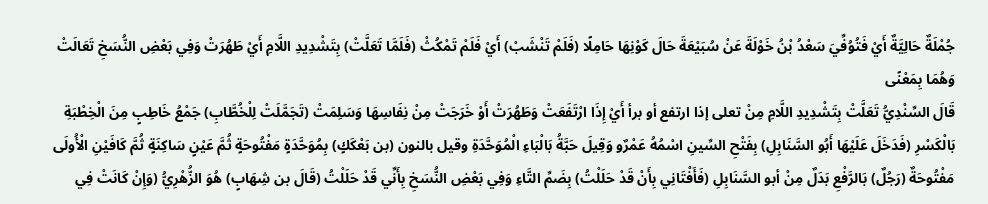جُمْلَةٌ حَالِيَّةٌ أَيْ فَتُوُفِّيَ سَعْدُ بْنُ خَوْلَةَ عَنْ سُبَيْعَةَ حَالَ كَوْنِهَا حَامِلًا (فَلَمْ تَنْشَبْ) أَيْ فَلَمْ تَمْكُثْ (فَلَمَّا تَعَلَّتْ) بِتَشْدِيدِ اللَّامِ أَيْ طَهُرَتْ وَفِي بَعْضِ النُّسَخِ تَعَالَتْ وَهُمَا بِمَعْنًى
قَالَ السِّنْدِيُّ تَعَلَّتْ بِتَشْدِيدِ اللَّامِ مِنْ تعلى إذا ارتفع أو برأ أَيْ إِذَا ارْتَفَعَتْ وَطَهُرَتْ أَوْ خَرَجَتْ مِنْ نِفَاسِهَا وَسَلِمَتْ (تَجَمَّلَتْ لِلْخُطَّابِ) جَمْعُ خَاطِبٍ مِنَ الْخِطْبَةِ بَالْكَسْرِ (فَدَخَلَ عَلَيْهَا أَبُو السَّنَابِلِ) بِفَتْحِ السِّينِ اسْمُهُ عَمْرٌو وَقِيلَ حَبَّةُ بَالْبَاءِ الْمُوَحَّدَةِ وقيل بالنون (بن بَعْكَكٍ) بِمُوَحَّدَةٍ مَفْتُوحَةٍ ثُمَّ عَيْنٍ سَاكِنَةٍ ثُمَّ كَافَيْنِ الْأُولَى مَفْتُوحَةٌ (رَجُلٌ) بَالرَّفْعِ بَدَلٌ مِنْ أبو السَّنَابِلِ (فَأَفْتَانِي بِأَنْ قَدْ حَلَلْتُ) بِضَمِّ التَّاءِ وَفِي بَعْضِ النُّسَخِ بِأَنِّي قَدْ حَلَلْتُ (قَالَ بن شِهَابٍ) هُوَ الزُّهْرِيُّ (وَإِنْ كَانَتْ فِي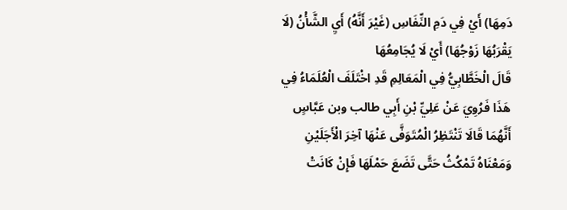دَمِهَا) أَيْ فِي دَمِ النِّفَاسِ (غَيْرَ أَنَّهُ) أَيِ الشَّأْنُ (لَا يَقْرَبُهَا زَوْجُهَا) أَيْ لَا يُجَامِعُهَا
قَالَ الْخَطَّابِيُّ فِي الْمَعَالِمِ قَدِ اخْتَلَفَ الْعُلَمَاءُ فِي هَذَا فَرُوِيَ عَنْ عَلِيِّ بْنِ أَبِي طالب وبن عَبَّاسٍ أَنَّهُمَا قَالَا تَنْتَظِرُ الْمُتَوَفَّى عَنْهَا آخِرَ الْأَجَلَيْنِ وَمَعْنَاهُ تَمْكُثُ حَتَّى تَضَعَ حَمْلَهَا فَإِنْ كَانَتْ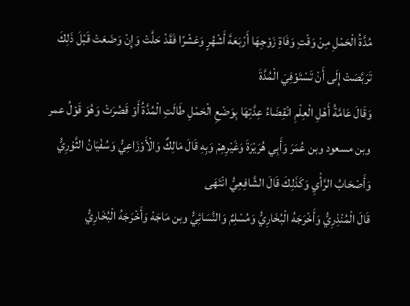مُدَّةُ الْحَمْلِ مِنْ وَقْتِ وَفَاةِ زَوْجِهَا أَرْبَعَةَ أَشْهُرٍ وَعَشْرًا فَقَدْ حَلَّتْ وَإِنْ وَضَعَتْ قَبْلَ ذَلِكَ تَرَبَّصَتْ إِلَى أَنْ تَسْتَوْفِيَ الْمُدَّةَ
وَقَالَ عَامَّةُ أَهْلِ الْعِلْمِ انْقِضَاءُ عِدَّتِهَا بِوَضْعِ الْحَمْلِ طَالَتِ الْمُدَّةُ أَوْ قَصُرَتْ وَهُوَ قَوْلُ عمر وبن مسعود وبن عُمَرَ وَأَبِي هُرَيْرَةَ وَغَيْرِهِمْ وَبِهِ قَالَ مَالِكٌ وَالْأَوْزَاعِيُّ وَسُفْيَانُ الثَّوْرِيُّ وَأَصْحَابُ الرَّأْيِ وَكَذَلِكَ قَالَ الشَّافِعِيُّ انْتَهَى
قَالَ الْمُنْذِرِيُّ وَأَخْرَجَهُ الْبُخَارِيُّ وَمُسْلِمٌ وَالنَّسَائِيُّ وبن مَاجَهْ وَأَخْرَجَهُ الْبُخَارِيُّ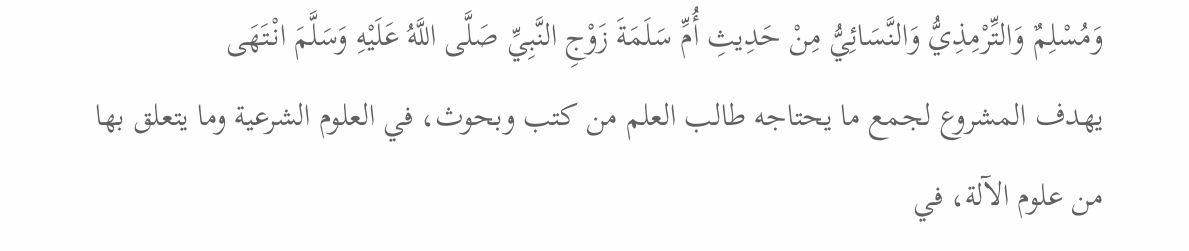وَمُسْلِمٌ وَالتِّرْمِذِيُّ وَالنَّسَائِيُّ مِنْ حَدِيثِ أُمِّ سَلَمَةَ زَوْجِ النَّبِيِّ صَلَّى اللَّهُ عَلَيْهِ وَسَلَّمَ انْتَهَى
يهدف المشروع لجمع ما يحتاجه طالب العلم من كتب وبحوث، في العلوم الشرعية وما يتعلق بها من علوم الآلة، في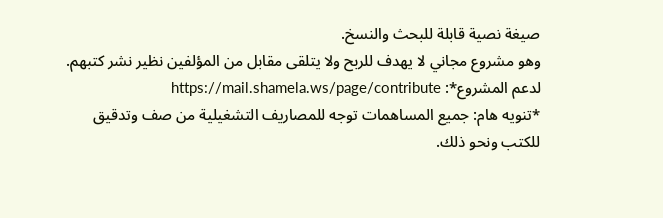صيغة نصية قابلة للبحث والنسخ.
وهو مشروع مجاني لا يهدف للربح ولا يتلقى مقابل من المؤلفين نظير نشر كتبهم.
لدعم المشروع*: https://mail.shamela.ws/page/contribute
*تنويه هام: جميع المساهمات توجه للمصاريف التشغيلية من صف وتدقيق للكتب ونحو ذلك.